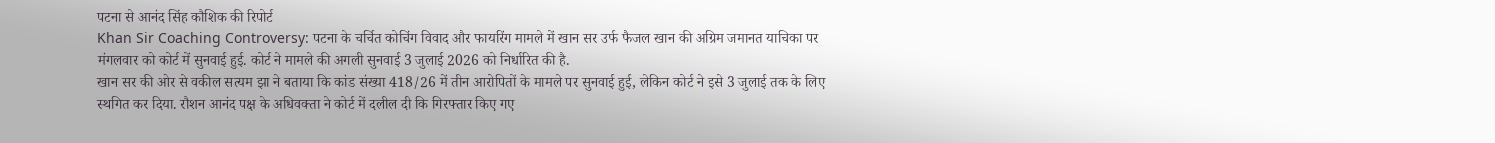पटना से आनंद सिंह कौशिक की रिपोर्ट
Khan Sir Coaching Controversy: पटना के चर्चित कोचिंग विवाद और फायरिंग मामले में खान सर उर्फ फैजल खान की अग्रिम जमानत याचिका पर मंगलवार को कोर्ट में सुनवाई हुई. कोर्ट ने मामले की अगली सुनवाई 3 जुलाई 2026 को निर्धारित की है.
खान सर की ओर से वकील सत्यम झा ने बताया कि कांड संख्या 418/26 में तीन आरोपितों के मामले पर सुनवाई हुई, लेकिन कोर्ट ने इसे 3 जुलाई तक के लिए स्थगित कर दिया. रौशन आनंद पक्ष के अधिवक्ता ने कोर्ट में दलील दी कि गिरफ्तार किए गए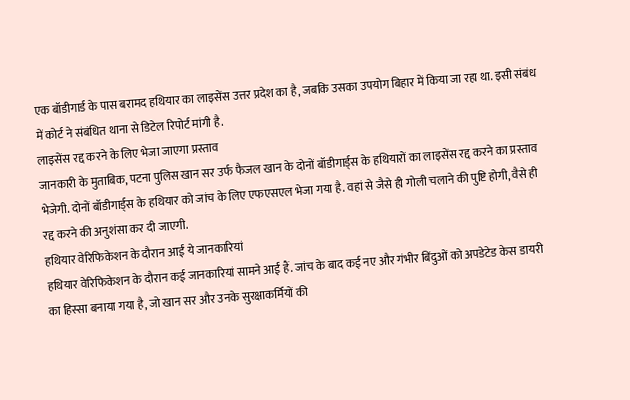एक बॉडीगार्ड के पास बरामद हथियार का लाइसेंस उत्तर प्रदेश का है, जबकि उसका उपयोग बिहार में किया जा रहा था. इसी संबंध में कोर्ट ने संबंधित थाना से डिटेल रिपोर्ट मांगी है.
लाइसेंस रद्द करने के लिए भेजा जाएगा प्रस्ताव
जानकारी के मुताबिक, पटना पुलिस खान सर उर्फ फैजल खान के दोनों बॉडीगार्ड्स के हथियारों का लाइसेंस रद्द करने का प्रस्ताव भेजेगी. दोनों बॉडीगार्ड्स के हथियार को जांच के लिए एफएसएल भेजा गया है. वहां से जैसे ही गोली चलाने की पुष्टि होगी, वैसे ही रद्द करने की अनुशंसा कर दी जाएगी.
हथियार वेरिफिकेशन के दौरान आईं ये जानकारियां
हथियार वेरिफिकेशन के दौरान कई जानकारियां सामने आईं हैं. जांच के बाद कई नए और गंभीर बिंदुओं को अपडेटेड केस डायरी का हिस्सा बनाया गया है, जो खान सर और उनके सुरक्षाकर्मियों की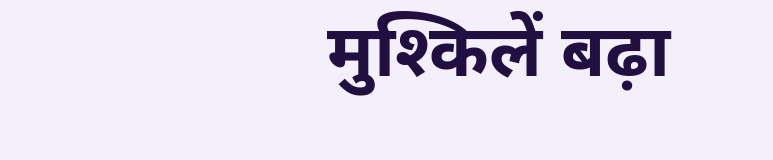मुश्किलें बढ़ा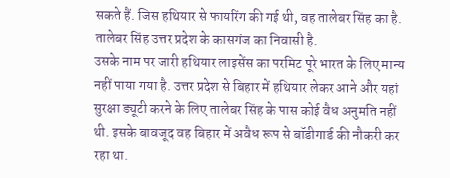सकते हैं. जिस हथियार से फायरिंग की गई थी, वह तालेबर सिंह का है. तालेबर सिंह उत्तर प्रदेश के कासगंज का निवासी है.
उसके नाम पर जारी हथियार लाइसेंस का परमिट पूरे भारत के लिए मान्य नहीं पाया गया है. उत्तर प्रदेश से बिहार में हथियार लेकर आने और यहां सुरक्षा ड्यूटी करने के लिए तालेबर सिंह के पास कोई वैध अनुमति नहीं थी. इसके बावजूद वह बिहार में अवैध रूप से बॉडीगार्ड की नौकरी कर रहा था.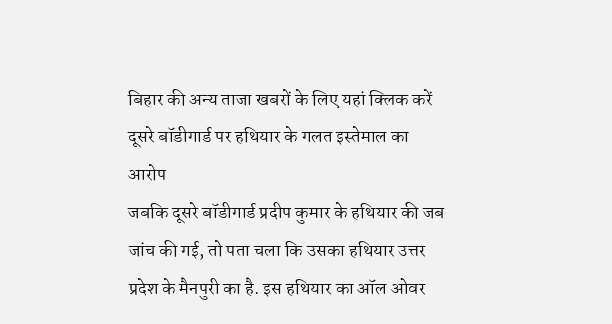बिहार की अन्य ताजा खबरों के लिए यहां क्लिक करें
दूसरे बॉडीगार्ड पर हथियार के गलत इस्तेमाल का आरोप
जबकि दूसरे बॉडीगार्ड प्रदीप कुमार के हथियार की जब जांच की गई, तो पता चला कि उसका हथियार उत्तर प्रदेश के मैनपुरी का है. इस हथियार का ऑल ओवर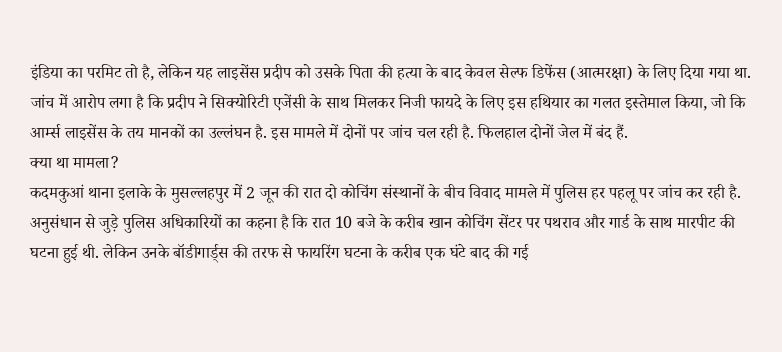इंडिया का परमिट तो है, लेकिन यह लाइसेंस प्रदीप को उसके पिता की हत्या के बाद केवल सेल्फ डिफेंस (आत्मरक्षा) के लिए दिया गया था.
जांच में आरोप लगा है कि प्रदीप ने सिक्योरिटी एजेंसी के साथ मिलकर निजी फायदे के लिए इस हथियार का गलत इस्तेमाल किया, जो कि आर्म्स लाइसेंस के तय मानकों का उल्लंघन है. इस मामले में दोनों पर जांच चल रही है. फिलहाल दोनों जेल में बंद हैं.
क्या था मामला?
कदमकुआं थाना इलाके के मुसल्लहपुर में 2 जून की रात दो कोचिंग संस्थानों के बीच विवाद मामले में पुलिस हर पहलू पर जांच कर रही है. अनुसंधान से जुड़े पुलिस अधिकारियों का कहना है कि रात 10 बजे के करीब खान कोचिंग सेंटर पर पथराव और गार्ड के साथ मारपीट की घटना हुई थी. लेकिन उनके बॉडीगार्ड्स की तरफ से फायरिंग घटना के करीब एक घंटे बाद की गई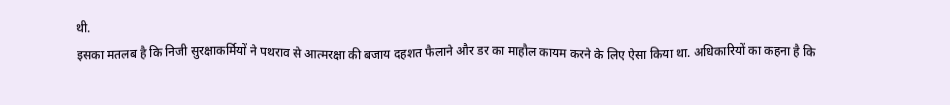थी.
इसका मतलब है कि निजी सुरक्षाकर्मियों ने पथराव से आत्मरक्षा की बजाय दहशत फैलाने और डर का माहौल कायम करने के लिए ऐसा किया था. अधिकारियों का कहना है कि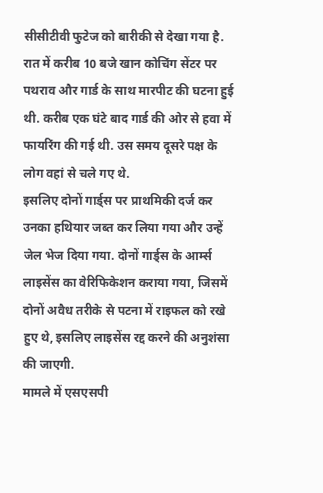सीसीटीवी फुटेज को बारीकी से देखा गया है. रात में करीब 10 बजे खान कोचिंग सेंटर पर पथराव और गार्ड के साथ मारपीट की घटना हुई थी. करीब एक घंटे बाद गार्ड की ओर से हवा में फायरिंग की गई थी. उस समय दूसरे पक्ष के लोग वहां से चले गए थे.
इसलिए दोनों गार्ड्स पर प्राथमिकी दर्ज कर उनका हथियार जब्त कर लिया गया और उन्हें जेल भेज दिया गया. दोनों गार्ड्स के आर्म्स लाइसेंस का वेरिफिकेशन कराया गया, जिसमें दोनों अवैध तरीके से पटना में राइफल को रखे हुए थे, इसलिए लाइसेंस रद्द करने की अनुशंसा की जाएगी.
मामले में एसएसपी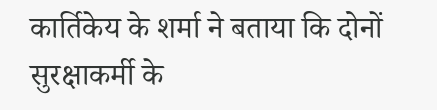कार्तिकेय के शर्मा ने बताया कि दोनों सुरक्षाकर्मी के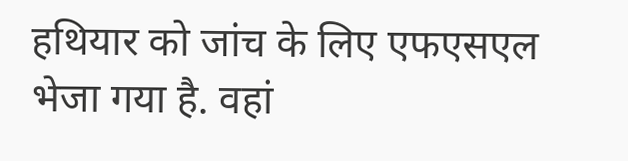हथियार को जांच के लिए एफएसएल भेजा गया है. वहां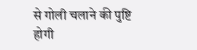से गोली चलाने की पुष्टि होगी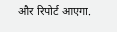और रिपोर्ट आएगा.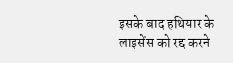इसके बाद हथियार के लाइसेंस को रद्द करने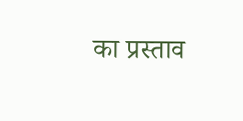का प्रस्ताव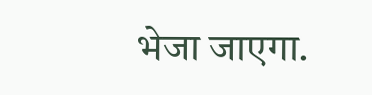भेजा जाएगा.